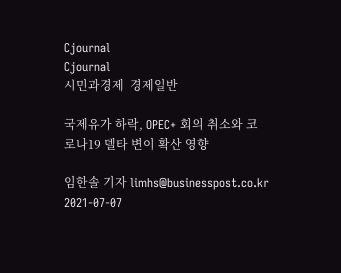Cjournal
Cjournal
시민과경제  경제일반

국제유가 하락, OPEC+ 회의 취소와 코로나19 델타 변이 확산 영향

임한솔 기자 limhs@businesspost.co.kr 2021-07-07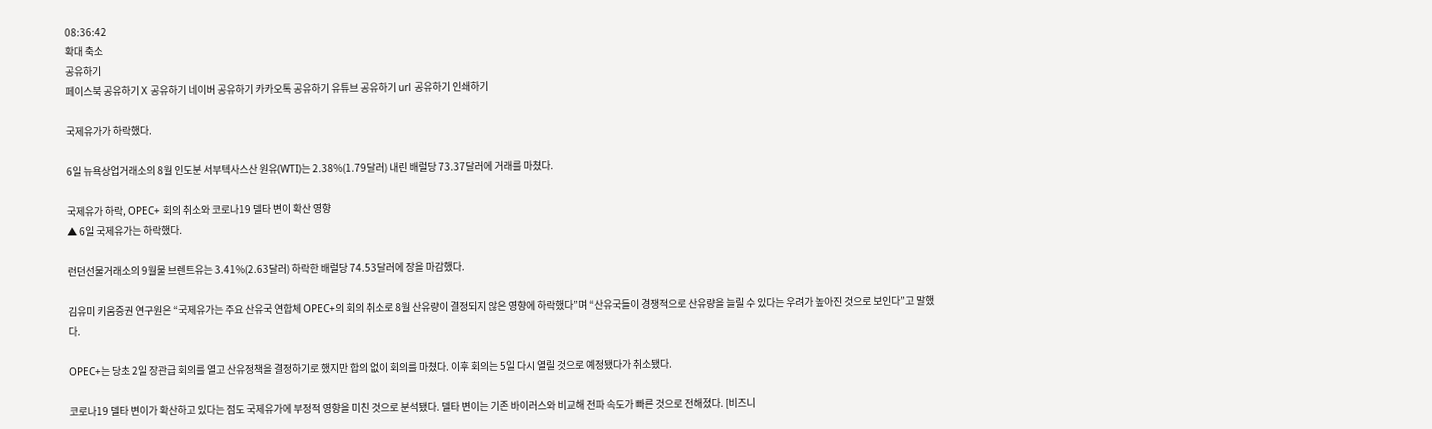08:36:42
확대 축소
공유하기
페이스북 공유하기 X 공유하기 네이버 공유하기 카카오톡 공유하기 유튜브 공유하기 url 공유하기 인쇄하기

국제유가가 하락했다.

6일 뉴욕상업거래소의 8월 인도분 서부텍사스산 원유(WTI)는 2.38%(1.79달러) 내린 배럴당 73.37달러에 거래를 마쳤다.

국제유가 하락, OPEC+ 회의 취소와 코로나19 델타 변이 확산 영향
▲ 6일 국제유가는 하락했다.

런던선물거래소의 9월물 브렌트유는 3.41%(2.63달러) 하락한 배럴당 74.53달러에 장을 마감했다.

김유미 키움증권 연구원은 “국제유가는 주요 산유국 연합체 OPEC+의 회의 취소로 8월 산유량이 결정되지 않은 영향에 하락했다”며 “산유국들이 경쟁적으로 산유량을 늘릴 수 있다는 우려가 높아진 것으로 보인다”고 말했다.

OPEC+는 당초 2일 장관급 회의를 열고 산유정책을 결정하기로 했지만 합의 없이 회의를 마쳤다. 이후 회의는 5일 다시 열릴 것으로 예정됐다가 취소됐다.

코로나19 델타 변이가 확산하고 있다는 점도 국제유가에 부정적 영향을 미친 것으로 분석됐다. 델타 변이는 기존 바이러스와 비교해 전파 속도가 빠른 것으로 전해졌다. [비즈니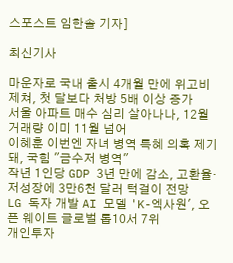스포스트 임한솔 기자]

최신기사

마운자로 국내 출시 4개월 만에 위고비 제쳐, 첫 달보다 처방 5배 이상 증가
서울 아파트 매수 심리 살아나나, 12월 거래량 이미 11월 넘어
이혜훈 이번엔 자녀 병역 특혜 의혹 제기돼, 국힘 "금수저 병역"
작년 1인당 GDP 3년 만에 감소, 고환율·저성장에 3만6천 달러 턱걸이 전망
LG 독자 개발 AI 모델 'K-엑사원', 오픈 웨이트 글로벌 톱10서 7위
개인투자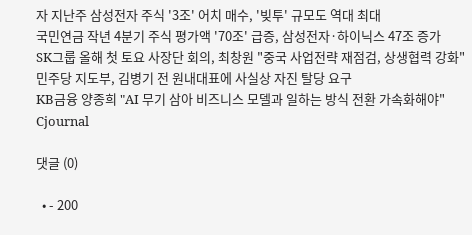자 지난주 삼성전자 주식 '3조' 어치 매수, '빚투' 규모도 역대 최대
국민연금 작년 4분기 주식 평가액 '70조' 급증, 삼성전자·하이닉스 47조 증가
SK그룹 올해 첫 토요 사장단 회의, 최창원 "중국 사업전략 재점검, 상생협력 강화"
민주당 지도부, 김병기 전 원내대표에 사실상 자진 탈당 요구
KB금융 양종희 "AI 무기 삼아 비즈니스 모델과 일하는 방식 전환 가속화해야"
Cjournal

댓글 (0)

  • - 200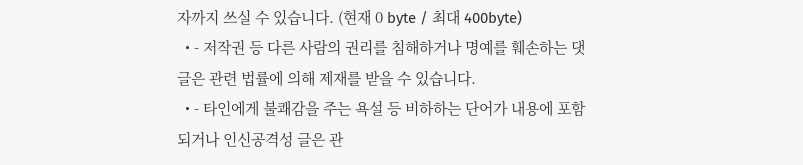자까지 쓰실 수 있습니다. (현재 0 byte / 최대 400byte)
  • - 저작권 등 다른 사람의 권리를 침해하거나 명예를 훼손하는 댓글은 관련 법률에 의해 제재를 받을 수 있습니다.
  • - 타인에게 불쾌감을 주는 욕설 등 비하하는 단어가 내용에 포함되거나 인신공격성 글은 관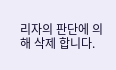리자의 판단에 의해 삭제 합니다.